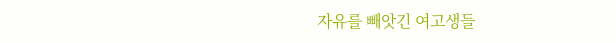자유를 빼앗긴 여고생들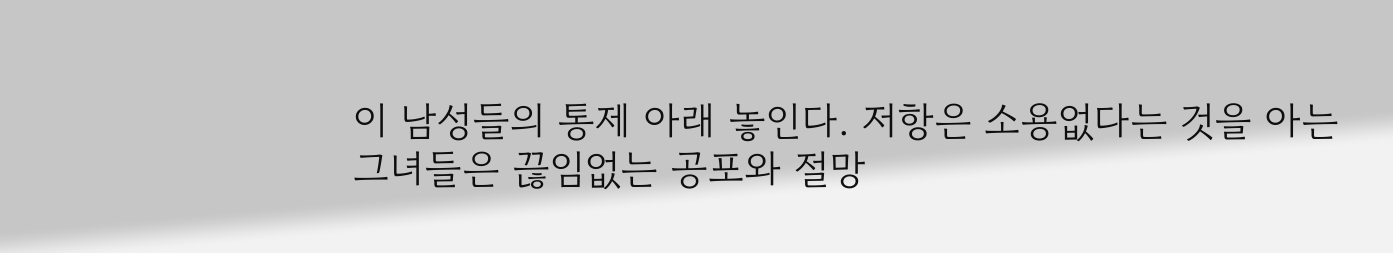이 남성들의 통제 아래 놓인다. 저항은 소용없다는 것을 아는 그녀들은 끊임없는 공포와 절망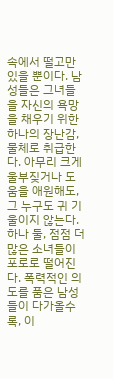속에서 떨고만 있을 뿐이다. 남성들은 그녀들을 자신의 욕망을 채우기 위한 하나의 장난감, 물체로 취급한다. 아무리 크게 울부짖거나 도움을 애원해도, 그 누구도 귀 기울이지 않는다. 하나 둘, 점점 더 많은 소녀들이 포로로 떨어진다. 폭력적인 의도를 품은 남성들이 다가올수록, 이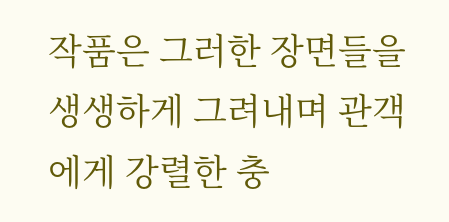작품은 그러한 장면들을 생생하게 그려내며 관객에게 강렬한 충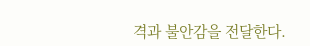격과 불안감을 전달한다.